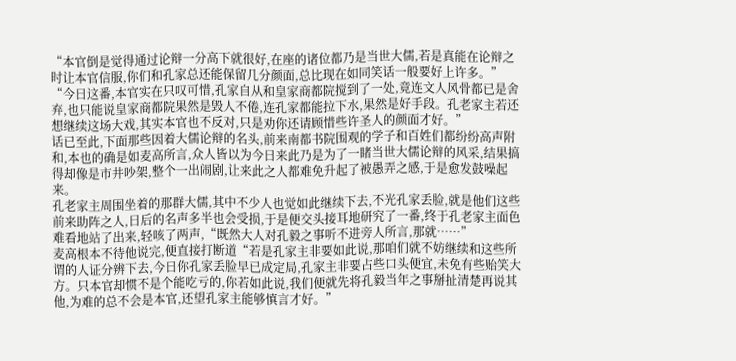“本官倒是觉得通过论辩一分高下就很好,在座的诸位都乃是当世大儒,若是真能在论辩之时让本官信服,你们和孔家总还能保留几分颜面,总比现在如同笑话一般要好上许多。”
“今日这番,本官实在只叹可惜,孔家自从和皇家商都院搅到了一处,竟连文人风骨都已是舍弃,也只能说皇家商都院果然是毁人不倦,连孔家都能拉下水,果然是好手段。孔老家主若还想继续这场大戏,其实本官也不反对,只是劝你还请顾惜些许圣人的颜面才好。”
话已至此,下面那些因着大儒论辩的名头,前来南都书院围观的学子和百姓们都纷纷高声附和,本也的确是如麦高所言,众人皆以为今日来此乃是为了一睹当世大儒论辩的风采,结果搞得却像是市井吵架,整个一出闹剧,让来此之人都难免升起了被愚弄之感,于是愈发鼓噪起来。
孔老家主周围坐着的那群大儒,其中不少人也觉如此继续下去,不光孔家丢脸,就是他们这些前来助阵之人,日后的名声多半也会受损,于是便交头接耳地研究了一番,终于孔老家主面色难看地站了出来,轻咳了两声,“既然大人对孔毅之事听不进旁人所言,那就……”
麦高根本不待他说完,便直接打断道“若是孔家主非要如此说,那咱们就不妨继续和这些所谓的人证分辨下去,今日你孔家丢脸早已成定局,孔家主非要占些口头便宜,未免有些贻笑大方。只本官却惯不是个能吃亏的,你若如此说,我们便就先将孔毅当年之事掰扯清楚再说其他,为难的总不会是本官,还望孔家主能够慎言才好。”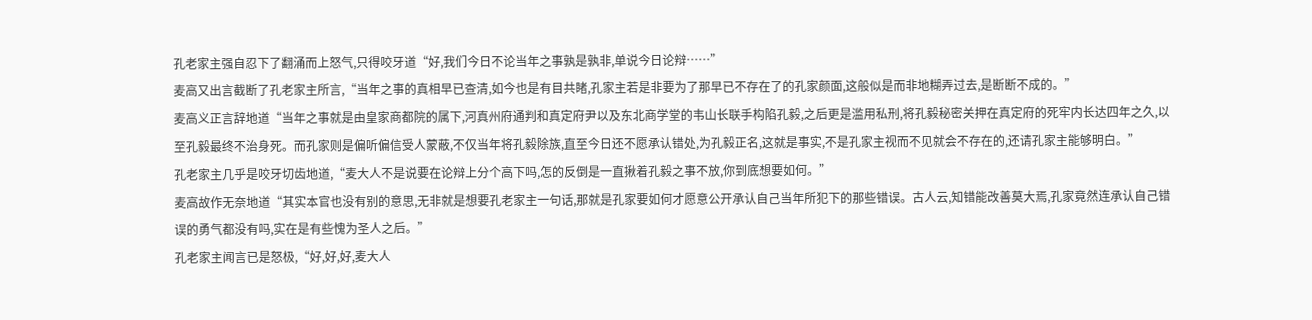孔老家主强自忍下了翻涌而上怒气,只得咬牙道“好,我们今日不论当年之事孰是孰非,单说今日论辩……”
麦高又出言截断了孔老家主所言,“当年之事的真相早已查清,如今也是有目共睹,孔家主若是非要为了那早已不存在了的孔家颜面,这般似是而非地糊弄过去,是断断不成的。”
麦高义正言辞地道“当年之事就是由皇家商都院的属下,河真州府通判和真定府尹以及东北商学堂的韦山长联手构陷孔毅,之后更是滥用私刑,将孔毅秘密关押在真定府的死牢内长达四年之久,以至孔毅最终不治身死。而孔家则是偏听偏信受人蒙蔽,不仅当年将孔毅除族,直至今日还不愿承认错处,为孔毅正名,这就是事实,不是孔家主视而不见就会不存在的,还请孔家主能够明白。”
孔老家主几乎是咬牙切齿地道,“麦大人不是说要在论辩上分个高下吗,怎的反倒是一直揪着孔毅之事不放,你到底想要如何。”
麦高故作无奈地道“其实本官也没有别的意思,无非就是想要孔老家主一句话,那就是孔家要如何才愿意公开承认自己当年所犯下的那些错误。古人云,知错能改善莫大焉,孔家竟然连承认自己错误的勇气都没有吗,实在是有些愧为圣人之后。”
孔老家主闻言已是怒极,“好,好,好,麦大人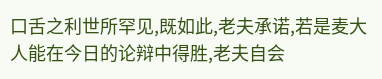口舌之利世所罕见,既如此,老夫承诺,若是麦大人能在今日的论辩中得胜,老夫自会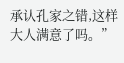承认孔家之错,这样大人满意了吗。”